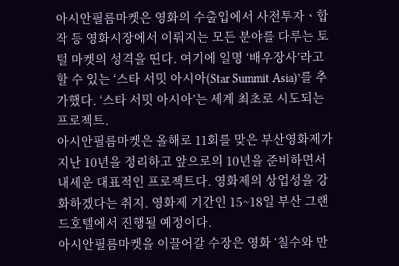아시안필름마켓은 영화의 수출입에서 사전투자ㆍ합작 등 영화시장에서 이뤄지는 모든 분야를 다루는 토털 마켓의 성격을 띤다. 여기에 일명 ‘배우장사’라고 할 수 있는 ‘스타 서밋 아시아(Star Summit Asia)’를 추가했다. ‘스타 서밋 아시아’는 세계 최초로 시도되는 프로젝트.
아시안필름마켓은 올해로 11회를 맞은 부산영화제가 지난 10년을 정리하고 앞으로의 10년을 준비하면서 내세운 대표적인 프로젝트다. 영화제의 상업성을 강화하겠다는 취지. 영화제 기간인 15~18일 부산 그랜드호텔에서 진행될 예정이다.
아시안필름마켓을 이끌어갈 수장은 영화 ‘칠수와 만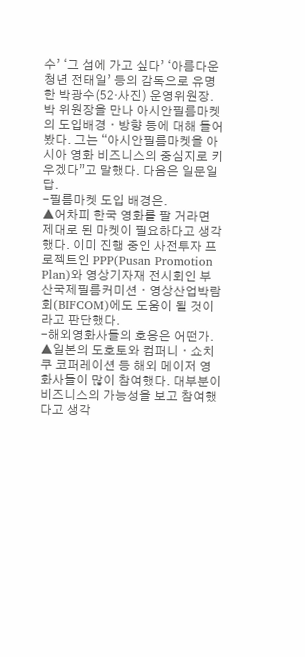수’ ‘그 섬에 가고 싶다’ ‘아름다운 청년 전태일’ 등의 감독으로 유명한 박광수(52·사진) 운영위원장.
박 위원장을 만나 아시안필름마켓의 도입배경ㆍ방향 등에 대해 들어봤다. 그는 “아시안필름마켓을 아시아 영화 비즈니스의 중심지로 키우겠다”고 말했다. 다음은 일문일답.
-필름마켓 도입 배경은.
▲어차피 한국 영화를 팔 거라면 제대로 된 마켓이 필요하다고 생각했다. 이미 진행 중인 사전투자 프로젝트인 PPP(Pusan Promotion Plan)와 영상기자재 전시회인 부산국제필름커미션ㆍ영상산업박람회(BIFCOM)에도 도움이 될 것이라고 판단했다.
-해외영화사들의 호응은 어떤가.
▲일본의 도호토와 컴퍼니ㆍ쇼치쿠 코퍼레이션 등 해외 메이저 영화사들이 많이 참여했다. 대부분이 비즈니스의 가능성을 보고 참여했다고 생각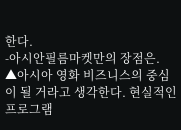한다.
-아시안필름마켓만의 장점은.
▲아시아 영화 비즈니스의 중심이 될 거라고 생각한다. 현실적인 프로그램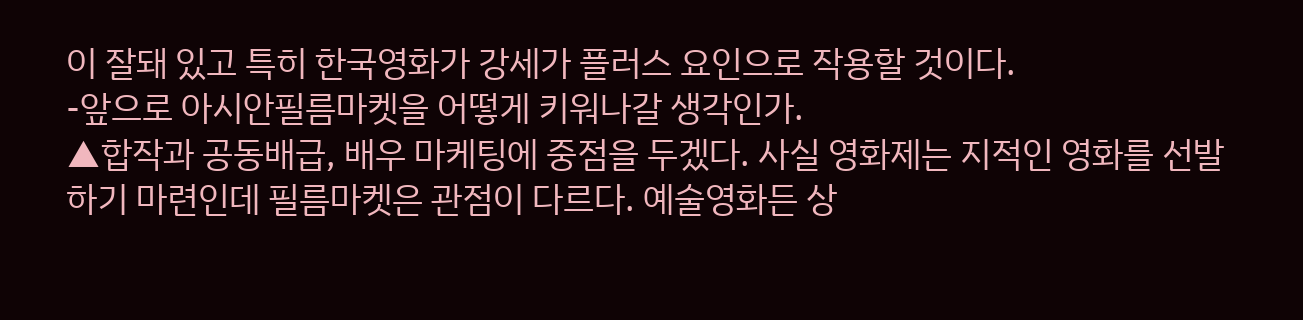이 잘돼 있고 특히 한국영화가 강세가 플러스 요인으로 작용할 것이다.
-앞으로 아시안필름마켓을 어떻게 키워나갈 생각인가.
▲합작과 공동배급, 배우 마케팅에 중점을 두겠다. 사실 영화제는 지적인 영화를 선발하기 마련인데 필름마켓은 관점이 다르다. 예술영화든 상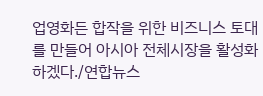업영화든 합작을 위한 비즈니스 토대를 만들어 아시아 전체시장을 활성화하겠다./연합뉴스